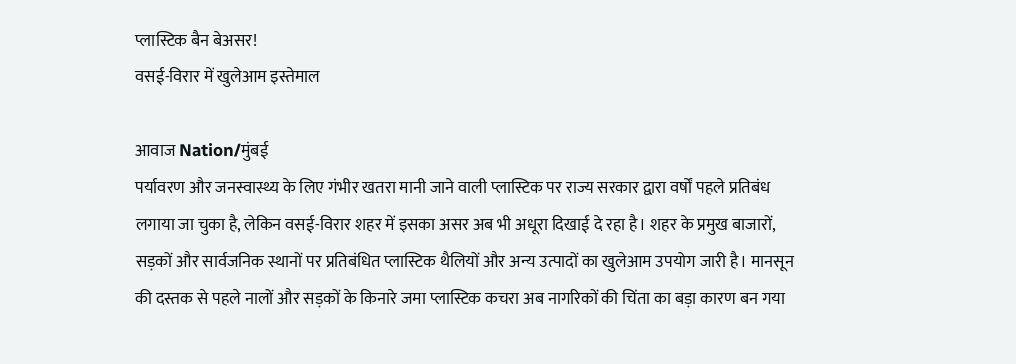प्लास्टिक बैन बेअसर!
वसई-विरार में खुलेआम इस्तेमाल

आवाज Nation/मुंबई
पर्यावरण और जनस्वास्थ्य के लिए गंभीर खतरा मानी जाने वाली प्लास्टिक पर राज्य सरकार द्वारा वर्षों पहले प्रतिबंध लगाया जा चुका है, लेकिन वसई-विरार शहर में इसका असर अब भी अधूरा दिखाई दे रहा है। शहर के प्रमुख बाजारों, सड़कों और सार्वजनिक स्थानों पर प्रतिबंधित प्लास्टिक थैलियों और अन्य उत्पादों का खुलेआम उपयोग जारी है। मानसून की दस्तक से पहले नालों और सड़कों के किनारे जमा प्लास्टिक कचरा अब नागरिकों की चिंता का बड़ा कारण बन गया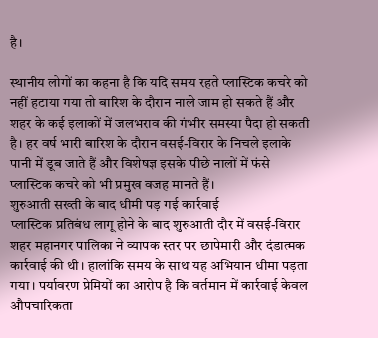है।

स्थानीय लोगों का कहना है कि यदि समय रहते प्लास्टिक कचरे को नहीं हटाया गया तो बारिश के दौरान नाले जाम हो सकते हैं और शहर के कई इलाकों में जलभराव की गंभीर समस्या पैदा हो सकती है। हर वर्ष भारी बारिश के दौरान वसई-विरार के निचले इलाके पानी में डूब जाते हैं और विशेषज्ञ इसके पीछे नालों में फंसे प्लास्टिक कचरे को भी प्रमुख वजह मानते हैं।
शुरुआती सख्ती के बाद धीमी पड़ गई कार्रवाई
प्लास्टिक प्रतिबंध लागू होने के बाद शुरुआती दौर में वसई-विरार शहर महानगर पालिका ने व्यापक स्तर पर छापेमारी और दंडात्मक कार्रवाई की थी। हालांकि समय के साथ यह अभियान धीमा पड़ता गया। पर्यावरण प्रेमियों का आरोप है कि वर्तमान में कार्रवाई केवल औपचारिकता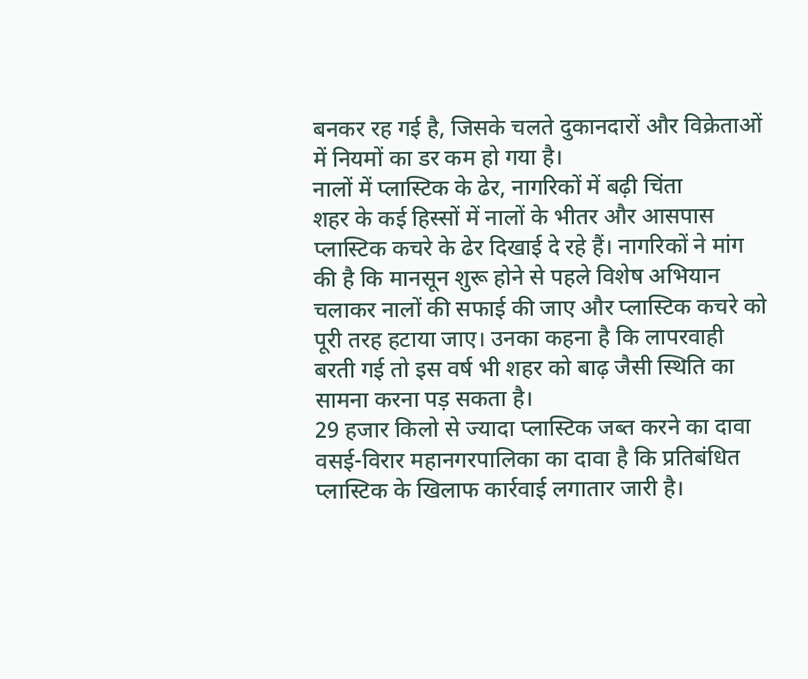बनकर रह गई है, जिसके चलते दुकानदारों और विक्रेताओं में नियमों का डर कम हो गया है।
नालों में प्लास्टिक के ढेर, नागरिकों में बढ़ी चिंता
शहर के कई हिस्सों में नालों के भीतर और आसपास प्लास्टिक कचरे के ढेर दिखाई दे रहे हैं। नागरिकों ने मांग की है कि मानसून शुरू होने से पहले विशेष अभियान चलाकर नालों की सफाई की जाए और प्लास्टिक कचरे को पूरी तरह हटाया जाए। उनका कहना है कि लापरवाही बरती गई तो इस वर्ष भी शहर को बाढ़ जैसी स्थिति का सामना करना पड़ सकता है।
29 हजार किलो से ज्यादा प्लास्टिक जब्त करने का दावा
वसई-विरार महानगरपालिका का दावा है कि प्रतिबंधित प्लास्टिक के खिलाफ कार्रवाई लगातार जारी है।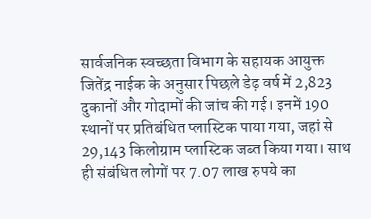सार्वजनिक स्वच्छता विभाग के सहायक आयुक्त जितेंद्र नाईक के अनुसार पिछले डेढ़ वर्ष में 2,823 दुकानों और गोदामों की जांच की गई। इनमें 190 स्थानों पर प्रतिबंधित प्लास्टिक पाया गया, जहां से 29,143 किलोग्राम प्लास्टिक जब्त किया गया। साथ ही संबंधित लोगों पर 7.07 लाख रुपये का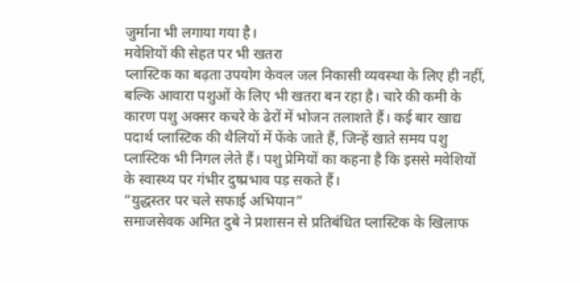जुर्माना भी लगाया गया है।
मवेशियों की सेहत पर भी खतरा
प्लास्टिक का बढ़ता उपयोग केवल जल निकासी व्यवस्था के लिए ही नहीं, बल्कि आवारा पशुओं के लिए भी खतरा बन रहा है। चारे की कमी के कारण पशु अक्सर कचरे के ढेरों में भोजन तलाशते हैं। कई बार खाद्य पदार्थ प्लास्टिक की थैलियों में फेंके जाते हैं, जिन्हें खाते समय पशु प्लास्टिक भी निगल लेते हैं। पशु प्रेमियों का कहना है कि इससे मवेशियों के स्वास्थ्य पर गंभीर दुष्प्रभाव पड़ सकते हैं।
“युद्धस्तर पर चले सफाई अभियान”
समाजसेवक अमित दुबे ने प्रशासन से प्रतिबंधित प्लास्टिक के खिलाफ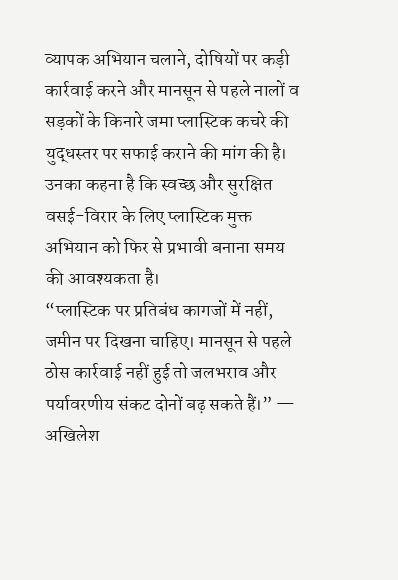व्यापक अभियान चलाने, दोषियों पर कड़ी कार्रवाई करने और मानसून से पहले नालों व सड़कों के किनारे जमा प्लास्टिक कचरे की युद्धस्तर पर सफाई कराने की मांग की है। उनका कहना है कि स्वच्छ और सुरक्षित वसई-विरार के लिए प्लास्टिक मुक्त अभियान को फिर से प्रभावी बनाना समय की आवश्यकता है।
“प्लास्टिक पर प्रतिबंध कागजों में नहीं, जमीन पर दिखना चाहिए। मानसून से पहले ठोस कार्रवाई नहीं हुई तो जलभराव और पर्यावरणीय संकट दोनों बढ़ सकते हैं।” — अखिलेश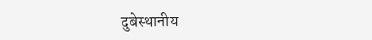दुबेस्थानीय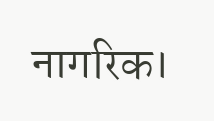नागरिक।